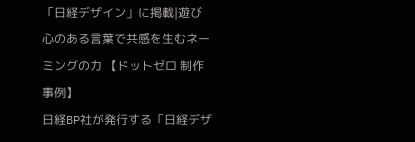「日経デザイン」に掲載|遊び心のある言葉で共感を生むネーミングの力 【ドットゼロ 制作事例】
日経BP社が発行する「日経デザ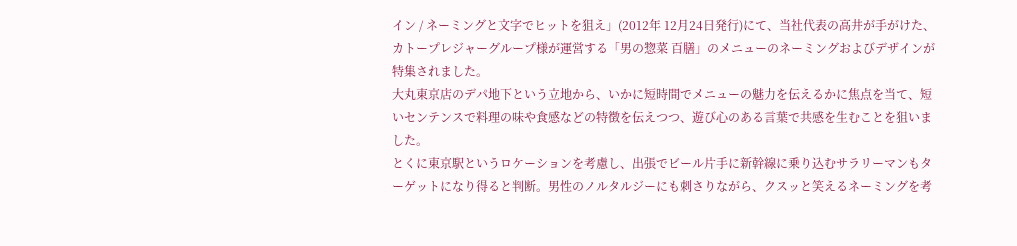イン / ネーミングと文字でヒットを狙え」(2012年 12月24日発行)にて、当社代表の高井が手がけた、カトープレジャーグループ様が運営する「男の惣菜 百膳」のメニューのネーミングおよびデザインが特集されました。
大丸東京店のデパ地下という立地から、いかに短時間でメニューの魅力を伝えるかに焦点を当て、短いセンテンスで料理の味や食感などの特徴を伝えつつ、遊び心のある言葉で共感を生むことを狙いました。
とくに東京駅というロケーションを考慮し、出張でビール片手に新幹線に乗り込むサラリーマンもターゲットになり得ると判断。男性のノルタルジーにも刺さりながら、クスッと笑えるネーミングを考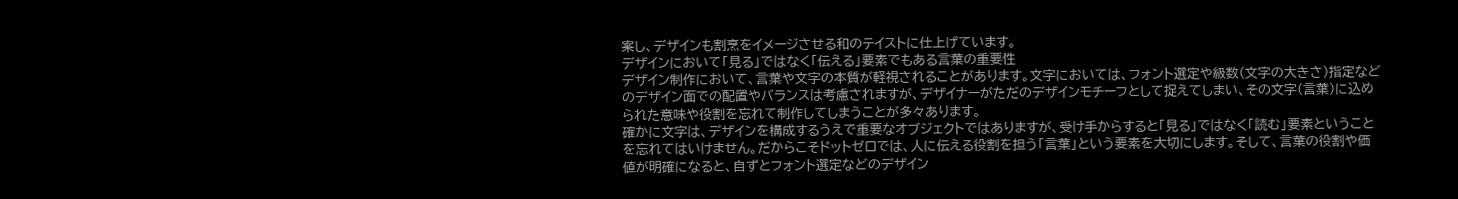案し、デザインも割烹をイメージさせる和のテイストに仕上げています。
デザインにおいて「見る」ではなく「伝える」要素でもある言葉の重要性
デザイン制作において、言葉や文字の本質が軽視されることがあります。文字においては、フォント選定や級数(文字の大きさ)指定などのデザイン面での配置やバランスは考慮されますが、デザイナーがただのデザインモチーフとして捉えてしまい、その文字(言葉)に込められた意味や役割を忘れて制作してしまうことが多々あります。
確かに文字は、デザインを構成するうえで重要なオブジェクトではありますが、受け手からすると「見る」ではなく「読む」要素ということを忘れてはいけません。だからこそドットゼロでは、人に伝える役割を担う「言葉」という要素を大切にします。そして、言葉の役割や価値が明確になると、自ずとフォント選定などのデザイン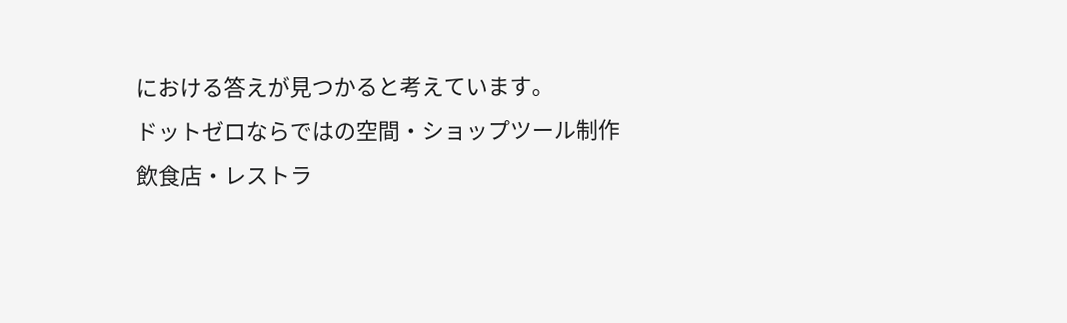における答えが見つかると考えています。
ドットゼロならではの空間・ショップツール制作
飲食店・レストラ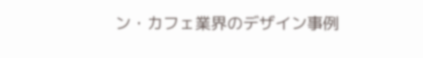ン・カフェ業界のデザイン事例